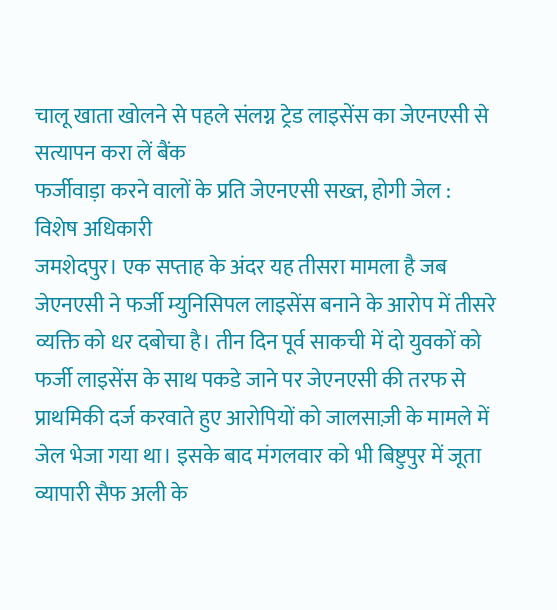चालू खाता खोलने से पहले संलग्न ट्रेड लाइसेंस का जेएनएसी से सत्यापन करा लें बैंक
फर्जीवाड़ा करने वालों के प्रति जेएनएसी सख्त, होगी जेल : विशेष अधिकारी
जमशेदपुर। एक सप्ताह के अंदर यह तीसरा मामला है जब जेएनएसी ने फर्जी म्युनिसिपल लाइसेंस बनाने के आरोप में तीसरे व्यक्ति को धर दबोचा है। तीन दिन पूर्व साकची में दो युवकों को फर्जी लाइसेंस के साथ पकडे जाने पर जेएनएसी की तरफ से प्राथमिकी दर्ज करवाते हुए आरोपियों को जालसाज़ी के मामले में जेल भेजा गया था। इसके बाद मंगलवार को भी बिष्टुपुर में जूता व्यापारी सैफ अली के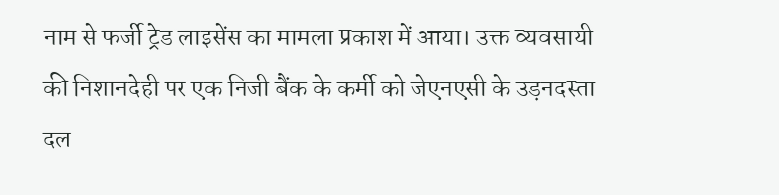नाम से फर्जी ट्रेड लाइसेंस का मामला प्रकाश में आया। उक्त व्यवसायी की निशानदेही पर एक निजी बैंक के कर्मी को जेएनएसी के उड़नदस्ता दल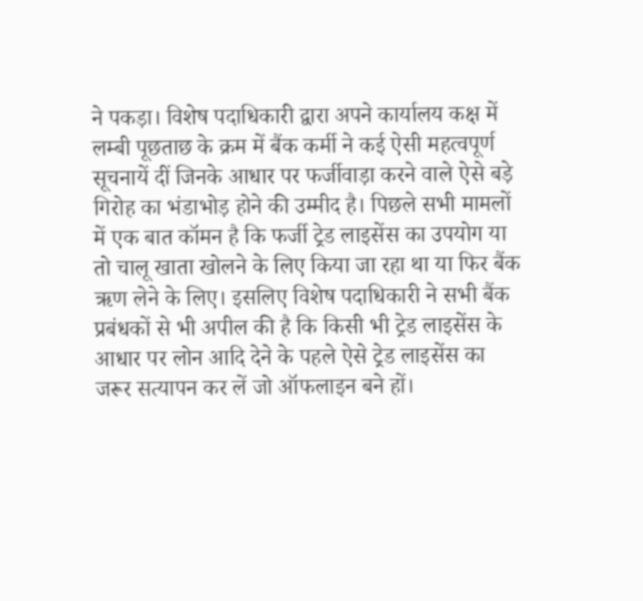ने पकड़ा। विशेष पदाधिकारी द्वारा अपने कार्यालय कक्ष में लम्बी पूछताछ के क्रम में बैंक कर्मी ने कई ऐसी महत्वपूर्ण सूचनायें दीं जिनके आधार पर फर्जीवाड़ा करने वाले ऐसे बड़े गिरोह का भंडाभोड़ होने की उम्मीद है। पिछले सभी मामलों में एक बात कॉमन है कि फर्जी ट्रेड लाइसेंस का उपयोग या तो चालू खाता खोलने के लिए किया जा रहा था या फिर बैंक ऋण लेने के लिए। इसलिए विशेष पदाधिकारी ने सभी बैंक प्रबंधकों से भी अपील की है कि किसी भी ट्रेड लाइसेंस के आधार पर लोन आदि देने के पहले ऐसे ट्रेड लाइसेंस का जरूर सत्यापन कर लें जो ऑफलाइन बने हों।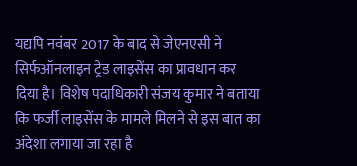यद्यपि नवंबर 2017 के बाद से जेएनएसी ने सिर्फऑनलाइन ट्रेड लाइसेंस का प्रावधान कर दिया है। विशेष पदाधिकारी संजय कुमार ने बताया कि फर्जी लाइसेंस के मामले मिलने से इस बात का अंदेशा लगाया जा रहा है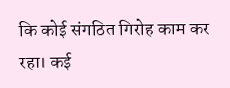कि कोई संगठित गिरोह काम कर रहा। कई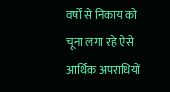वर्षों से निकाय को चूना लगा रहे ऐसे आर्थिक अपराधियों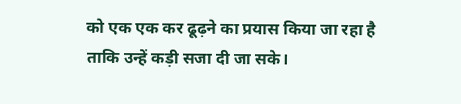को एक एक कर ढूढ़ने का प्रयास किया जा रहा है ताकि उन्हें कड़ी सजा दी जा सके।